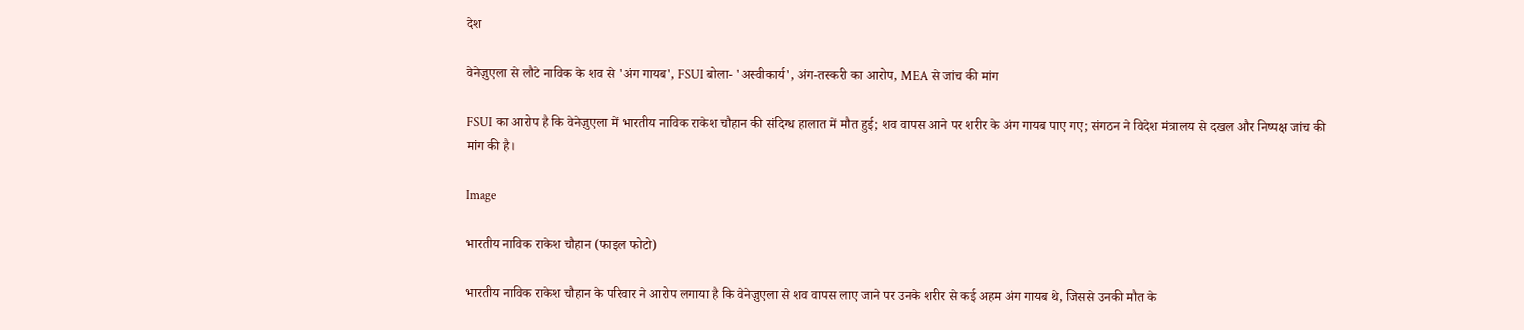देश

वेनेज़ुएला से लौटे नाविक के शव से 'अंग गायब', FSUI बोला- 'अस्वीकार्य', अंग-तस्करी का आरोप, MEA से जांच की मांग

FSUI का आरोप है कि वेनेज़ुएला में भारतीय नाविक राकेश चौहान की संदिग्ध हालात में मौत हुई; शव वापस आने पर शरीर के अंग गायब पाए गए; संगठन ने विदेश मंत्रालय से दखल और निष्पक्ष जांच की मांग की है।

Image

भारतीय नाविक राकेश चौहान (फाइल फोटो)

भारतीय नाविक राकेश चौहान के परिवार ने आरोप लगाया है कि वेनेज़ुएला से शव वापस लाए जाने पर उनके शरीर से कई अहम अंग गायब थे, जिससे उनकी मौत के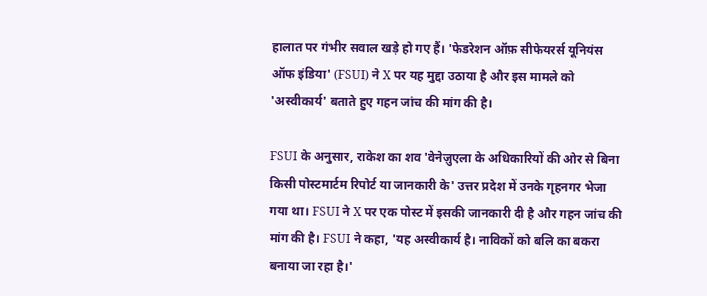हालात पर गंभीर सवाल खड़े हो गए हैं। 'फेडरेशन ऑफ़ सीफेयरर्स यूनियंस ऑफ इंडिया' (FSUI) ने X पर यह मुद्दा उठाया है और इस मामले को 'अस्वीकार्य' बताते हुए गहन जांच की मांग की है।

FSUI के अनुसार, राकेश का शव 'वेनेज़ुएला के अधिकारियों की ओर से बिना किसी पोस्टमार्टम रिपोर्ट या जानकारी के' उत्तर प्रदेश में उनके गृहनगर भेजा गया था। FSUI ने X पर एक पोस्ट में इसकी जानकारी दी है और गहन जांच की मांग की है। FSUI ने कहा, 'यह अस्वीकार्य है। नाविकों को बलि का बकरा बनाया जा रहा है।'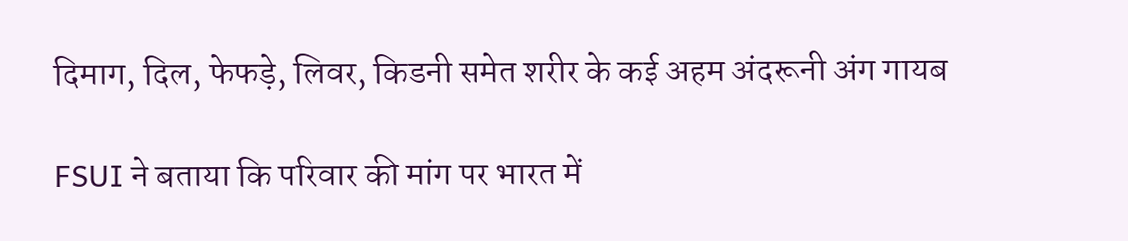दिमाग, दिल, फेफड़े, लिवर, किडनी समेत शरीर के कई अहम अंदरूनी अंग गायब

FSUI ने बताया कि परिवार की मांग पर भारत में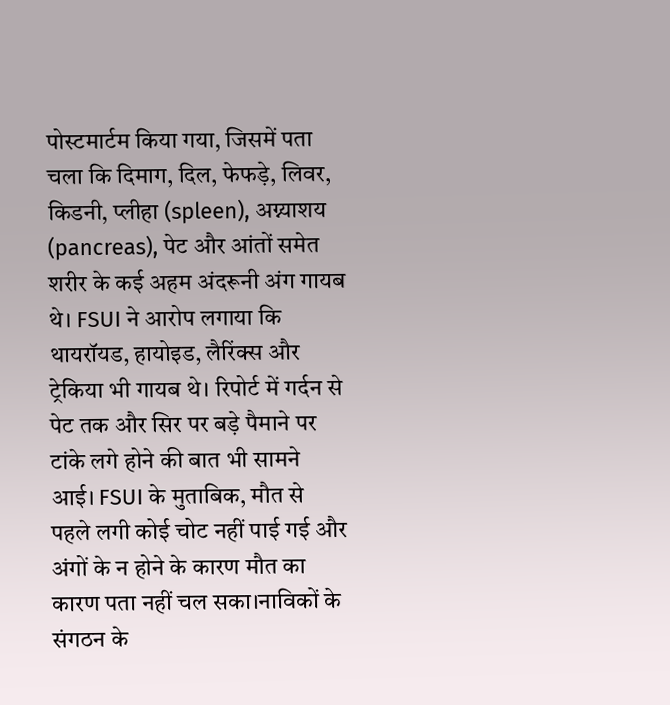पोस्टमार्टम किया गया, जिसमें पता चला कि दिमाग, दिल, फेफड़े, लिवर, किडनी, प्लीहा (spleen), अग्न्याशय (pancreas), पेट और आंतों समेत शरीर के कई अहम अंदरूनी अंग गायब थे। FSUI ने आरोप लगाया कि थायरॉयड, हायोइड, लैरिंक्स और ट्रेकिया भी गायब थे। रिपोर्ट में गर्दन से पेट तक और सिर पर बड़े पैमाने पर टांके लगे होने की बात भी सामने आई। FSUI के मुताबिक, मौत से पहले लगी कोई चोट नहीं पाई गई और अंगों के न होने के कारण मौत का कारण पता नहीं चल सका।नाविकों के संगठन के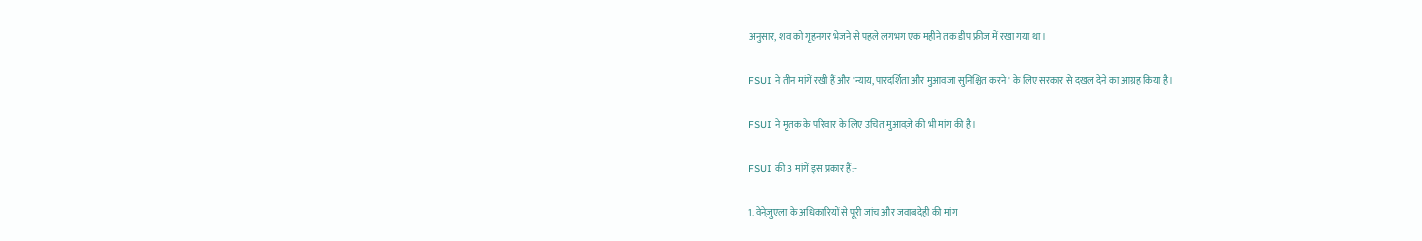अनुसार, शव को गृहनगर भेजने से पहले लगभग एक महीने तक डीप फ्रीज में रखा गया था।

FSUI ने तीन मांगें रखी हैं और 'न्याय, पारदर्शिता और मुआवजा सुनिश्चित करने' के लिए सरकार से दखल देने का आग्रह किया है।

FSUI ने मृतक के परिवार के लिए उचित मुआवज़े की भी मांग की है।

FSUI की 3 मांगें इस प्रकार हैं:-

1. वेनेज़ुएला के अधिकारियों से पूरी जांच और जवाबदेही की मांग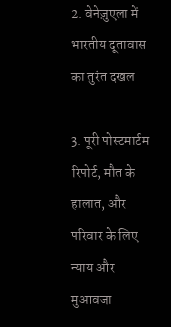2. वेनेज़ुएला में भारतीय दूतावास का तुरंत दखल

3. पूरी पोस्टमार्टम रिपोर्ट, मौत के हालात, और परिवार के लिए न्याय और मुआवजा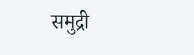समुद्री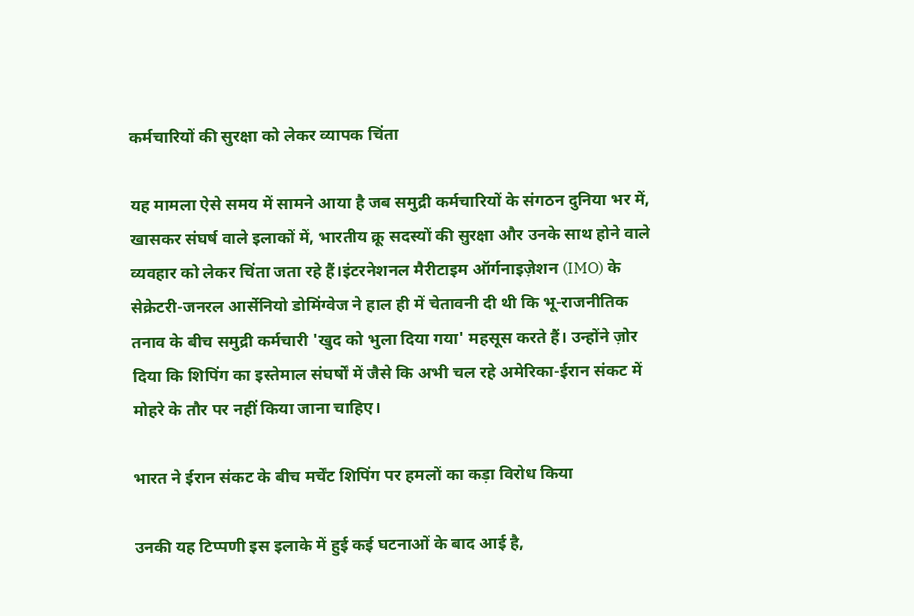कर्मचारियों की सुरक्षा को लेकर व्यापक चिंता

यह मामला ऐसे समय में सामने आया है जब समुद्री कर्मचारियों के संगठन दुनिया भर में, खासकर संघर्ष वाले इलाकों में, भारतीय क्रू सदस्यों की सुरक्षा और उनके साथ होने वाले व्यवहार को लेकर चिंता जता रहे हैं।इंटरनेशनल मैरीटाइम ऑर्गनाइज़ेशन (IMO) के सेक्रेटरी-जनरल आर्सेनियो डोमिंग्वेज ने हाल ही में चेतावनी दी थी कि भू-राजनीतिक तनाव के बीच समुद्री कर्मचारी 'खुद को भुला दिया गया' महसूस करते हैं। उन्होंने ज़ोर दिया कि शिपिंग का इस्तेमाल संघर्षों में जैसे कि अभी चल रहे अमेरिका-ईरान संकट में मोहरे के तौर पर नहीं किया जाना चाहिए।

भारत ने ईरान संकट के बीच मर्चेंट शिपिंग पर हमलों का कड़ा विरोध किया

उनकी यह टिप्पणी इस इलाके में हुई कई घटनाओं के बाद आई है,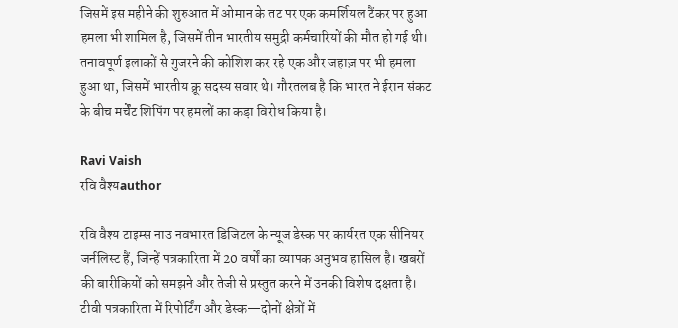जिसमें इस महीने की शुरुआत में ओमान के तट पर एक कमर्शियल टैंकर पर हुआ हमला भी शामिल है, जिसमें तीन भारतीय समुद्री कर्मचारियों की मौत हो गई थी। तनावपूर्ण इलाकों से गुजरने की कोशिश कर रहे एक और जहाज़ पर भी हमला हुआ था, जिसमें भारतीय क्रू सदस्य सवार थे। गौरतलब है कि भारत ने ईरान संकट के बीच मर्चेंट शिपिंग पर हमलों का कड़ा विरोध किया है।

Ravi Vaish
रवि वैश्यauthor

रवि वैश्य टाइम्स नाउ नवभारत डिजिटल के न्यूज डेस्क पर कार्यरत एक सीनियर जर्नलिस्ट हैं, जिन्हें पत्रकारिता में 20 वर्षों का व्यापक अनुभव हासिल है। खबरों की बारीकियों को समझने और तेजी से प्रस्तुत करने में उनकी विशेष दक्षता है। टीवी पत्रकारिता में रिपोर्टिंग और डेस्क—दोनों क्षेत्रों में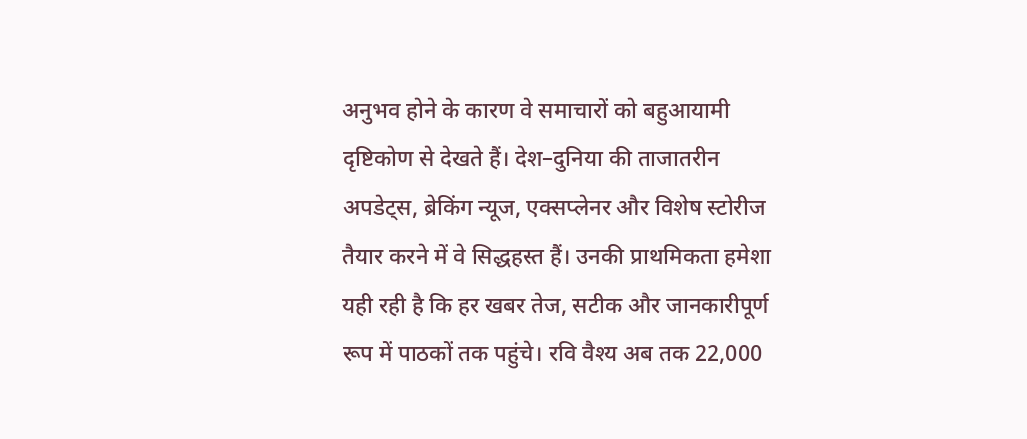अनुभव होने के कारण वे समाचारों को बहुआयामी दृष्टिकोण से देखते हैं। देश–दुनिया की ताजातरीन अपडेट्स, ब्रेकिंग न्यूज, एक्सप्लेनर और विशेष स्टोरीज तैयार करने में वे सिद्धहस्त हैं। उनकी प्राथमिकता हमेशा यही रही है कि हर खबर तेज, सटीक और जानकारीपूर्ण रूप में पाठकों तक पहुंचे। रवि वैश्य अब तक 22,000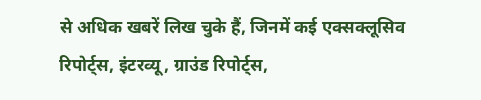से अधिक खबरें लिख चुके हैं, जिनमें कई एक्सक्लूसिव रिपोर्ट्स, इंटरव्यू, ग्राउंड रिपोर्ट्स,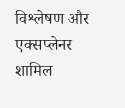विश्लेषण और एक्सप्लेनर शामिल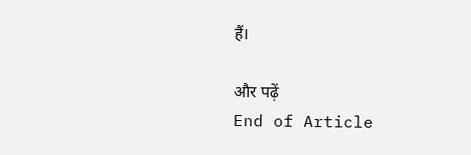हैं।

और पढ़ें
End of Article